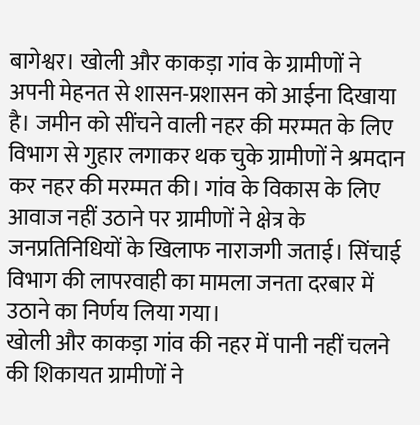बागेश्वर। खोली और काकड़ा गांव के ग्रामीणों ने अपनी मेहनत से शासन-प्रशासन को आईना दिखाया है। जमीन को सींचने वाली नहर की मरम्मत के लिए विभाग से गुहार लगाकर थक चुके ग्रामीणों ने श्रमदान कर नहर की मरम्मत की। गांव के विकास के लिए आवाज नहीं उठाने पर ग्रामीणों ने क्षेत्र के जनप्रतिनिधियों के खिलाफ नाराजगी जताई। सिंचाई विभाग की लापरवाही का मामला जनता दरबार में उठाने का निर्णय लिया गया।
खोली और काकड़ा गांव की नहर में पानी नहीं चलने की शिकायत ग्रामीणों ने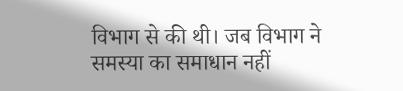विभाग से की थी। जब विभाग ने समस्या का समाधान नहीं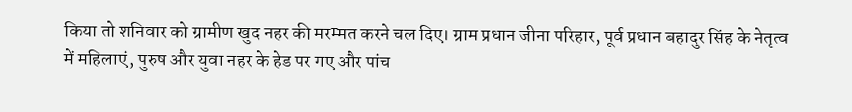किया तो शनिवार को ग्रामीण खुद नहर की मरम्मत करने चल दिए। ग्राम प्रधान जीना परिहार, पूर्व प्रधान बहादुर सिंह के नेतृत्व में महिलाएं, पुरुष और युवा नहर के हेड पर गए और पांच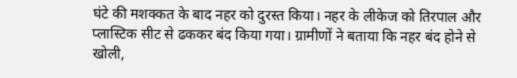घंटे की मशक्कत के बाद नहर को दुरस्त किया। नहर के लीकेज को तिरपाल और प्लास्टिक सीट से ढककर बंद किया गया। ग्रामीणों ने बताया कि नहर बंद होने से खोली,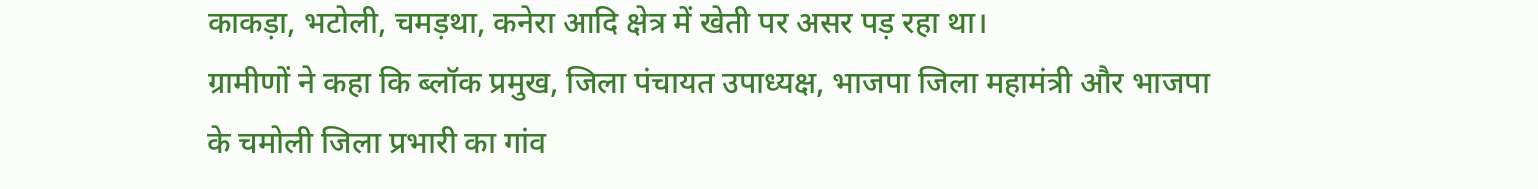काकड़ा, भटोली, चमड़था, कनेरा आदि क्षेत्र में खेती पर असर पड़ रहा था।
ग्रामीणों ने कहा कि ब्लॉक प्रमुख, जिला पंचायत उपाध्यक्ष, भाजपा जिला महामंत्री और भाजपा के चमोली जिला प्रभारी का गांव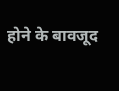होने के बावजूद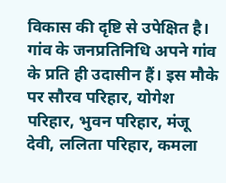विकास की दृष्टि से उपेक्षित है। गांव के जनप्रतिनिधि अपने गांव के प्रति ही उदासीन हैं। इस मौके पर सौरव परिहार, योगेश परिहार, भुवन परिहार, मंजू देवी, ललिता परिहार, कमला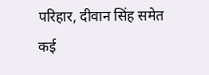परिहार, दीवान सिंह समेत कई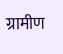ग्रामीण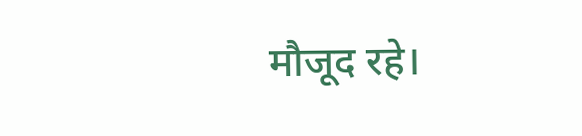मौजूद रहे।